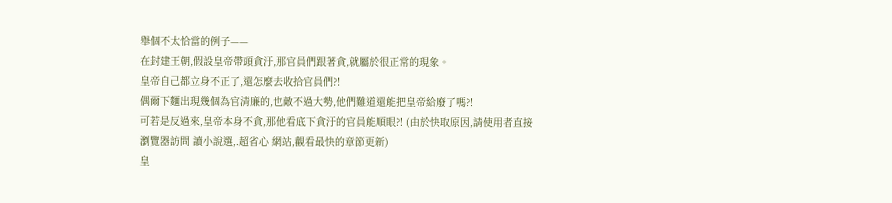舉個不太恰當的例子——
在封建王朝,假設皇帝帶頭貪汙,那官員們跟著貪,就屬於很正常的現象。
皇帝自己都立身不正了,還怎麼去收拾官員們?!
偶爾下麵出現幾個為官清廉的,也敵不過大勢,他們難道還能把皇帝給廢了嗎?!
可若是反過來,皇帝本身不貪,那他看底下貪汙的官員能順眼?! (由於快取原因,請使用者直接瀏覽器訪問 讀小說選,.超省心 網站,觀看最快的章節更新)
皇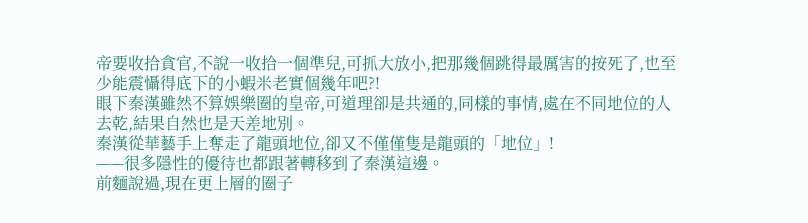帝要收拾貪官,不說一收拾一個準兒,可抓大放小,把那幾個跳得最厲害的按死了,也至少能震懾得底下的小蝦米老實個幾年吧?!
眼下秦漢雖然不算娛樂圈的皇帝,可道理卻是共通的,同樣的事情,處在不同地位的人去乾,結果自然也是天差地別。
秦漢從華藝手上奪走了龍頭地位,卻又不僅僅隻是龍頭的「地位」!
——很多隱性的優待也都跟著轉移到了秦漢這邊。
前麵說過,現在更上層的圈子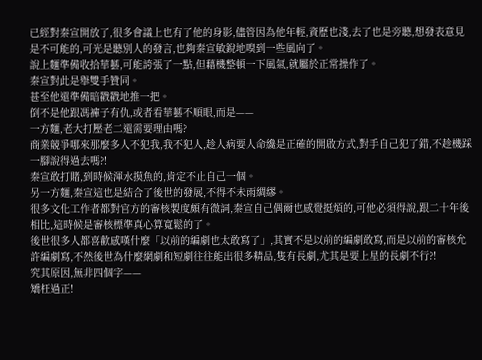已經對秦宣開放了,很多會議上也有了他的身影,儘管因為他年輕,資歷也淺,去了也是旁聽,想發表意見是不可能的,可光是聽別人的發言,也夠秦宣敏銳地嗅到一些風向了。
說上麵準備收拾華藝,可能誇張了一點,但藉機整頓一下風氣,就屬於正常操作了。
秦宣對此是舉雙手贊同。
甚至他還準備暗戳戳地推一把。
倒不是他跟馮褲子有仇,或者看華藝不順眼,而是——
一方麵,老大打壓老二還需要理由嗎?
商業競爭哪來那麼多人不犯我,我不犯人,趁人病要人命纔是正確的開啟方式,對手自己犯了錯,不趁機踩一腳說得過去嗎?!
秦宣敢打賭,到時候渾水摸魚的,肯定不止自己一個。
另一方麵,秦宣這也是結合了後世的發展,不得不未雨綢繆。
很多文化工作者都對官方的審核製度頗有微詞,秦宣自己偶爾也感覺挺煩的,可他必須得說,跟二十年後相比,這時候是審核標準真心算寬鬆的了。
後世很多人都喜歡感嘆什麼「以前的編劇也太敢寫了」,其實不是以前的編劇敢寫,而是以前的審核允許編劇寫,不然後世為什麼網劇和短劇往往能出很多精品,隻有長劇,尤其是要上星的長劇不行?!
究其原因,無非四個字——
矯枉過正!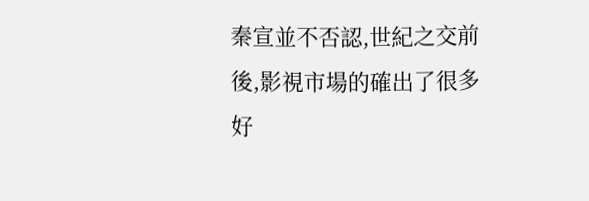秦宣並不否認,世紀之交前後,影視市場的確出了很多好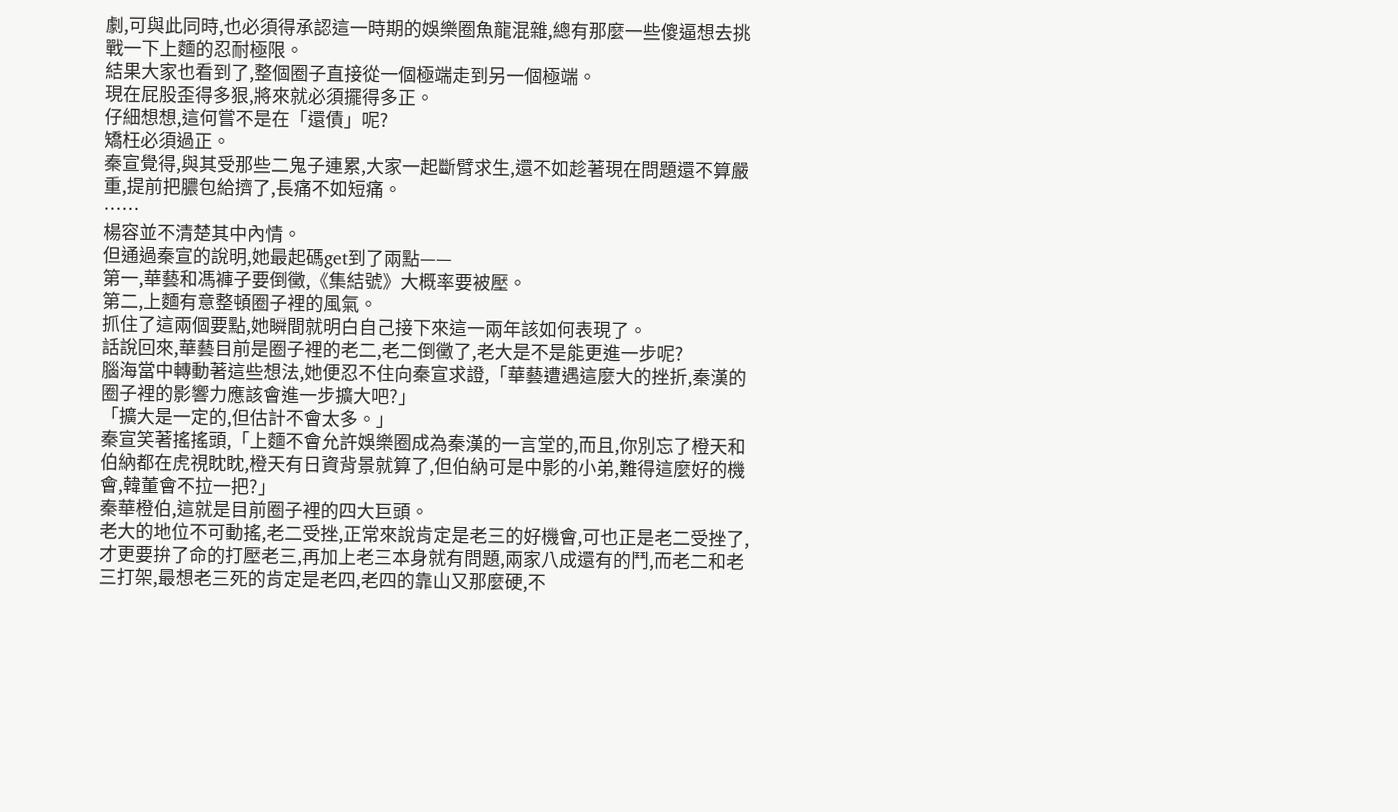劇,可與此同時,也必須得承認這一時期的娛樂圈魚龍混雜,總有那麼一些傻逼想去挑戰一下上麵的忍耐極限。
結果大家也看到了,整個圈子直接從一個極端走到另一個極端。
現在屁股歪得多狠,將來就必須擺得多正。
仔細想想,這何嘗不是在「還債」呢?
矯枉必須過正。
秦宣覺得,與其受那些二鬼子連累,大家一起斷臂求生,還不如趁著現在問題還不算嚴重,提前把膿包給擠了,長痛不如短痛。
……
楊容並不清楚其中內情。
但通過秦宣的說明,她最起碼get到了兩點——
第一,華藝和馮褲子要倒黴,《集結號》大概率要被壓。
第二,上麵有意整頓圈子裡的風氣。
抓住了這兩個要點,她瞬間就明白自己接下來這一兩年該如何表現了。
話說回來,華藝目前是圈子裡的老二,老二倒黴了,老大是不是能更進一步呢?
腦海當中轉動著這些想法,她便忍不住向秦宣求證,「華藝遭遇這麼大的挫折,秦漢的圈子裡的影響力應該會進一步擴大吧?」
「擴大是一定的,但估計不會太多。」
秦宣笑著搖搖頭,「上麵不會允許娛樂圈成為秦漢的一言堂的,而且,你別忘了橙天和伯納都在虎視眈眈,橙天有日資背景就算了,但伯納可是中影的小弟,難得這麼好的機會,韓董會不拉一把?」
秦華橙伯,這就是目前圈子裡的四大巨頭。
老大的地位不可動搖,老二受挫,正常來說肯定是老三的好機會,可也正是老二受挫了,才更要拚了命的打壓老三,再加上老三本身就有問題,兩家八成還有的鬥,而老二和老三打架,最想老三死的肯定是老四,老四的靠山又那麼硬,不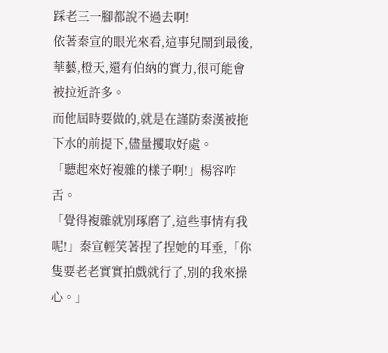踩老三一腳都說不過去啊!
依著秦宣的眼光來看,這事兒鬧到最後,華藝,橙天,還有伯納的實力,很可能會被拉近許多。
而他屆時要做的,就是在謹防秦漢被拖下水的前提下,儘量攫取好處。
「聽起來好複雜的樣子啊!」楊容咋舌。
「覺得複雜就別琢磨了,這些事情有我呢!」秦宣輕笑著捏了捏她的耳垂,「你隻要老老實實拍戲就行了,別的我來操心。」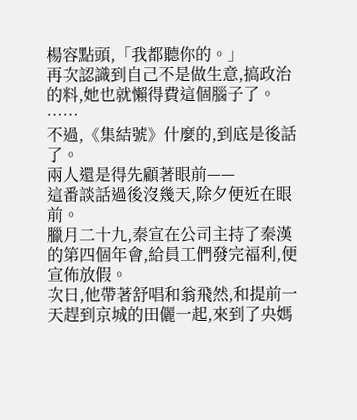楊容點頭,「我都聽你的。」
再次認識到自己不是做生意,搞政治的料,她也就懶得費這個腦子了。
……
不過,《集結號》什麼的,到底是後話了。
兩人還是得先顧著眼前——
這番談話過後沒幾天,除夕便近在眼前。
臘月二十九,秦宣在公司主持了秦漢的第四個年會,給員工們發完福利,便宣佈放假。
次日,他帶著舒唱和翁飛然,和提前一天趕到京城的田儷一起,來到了央媽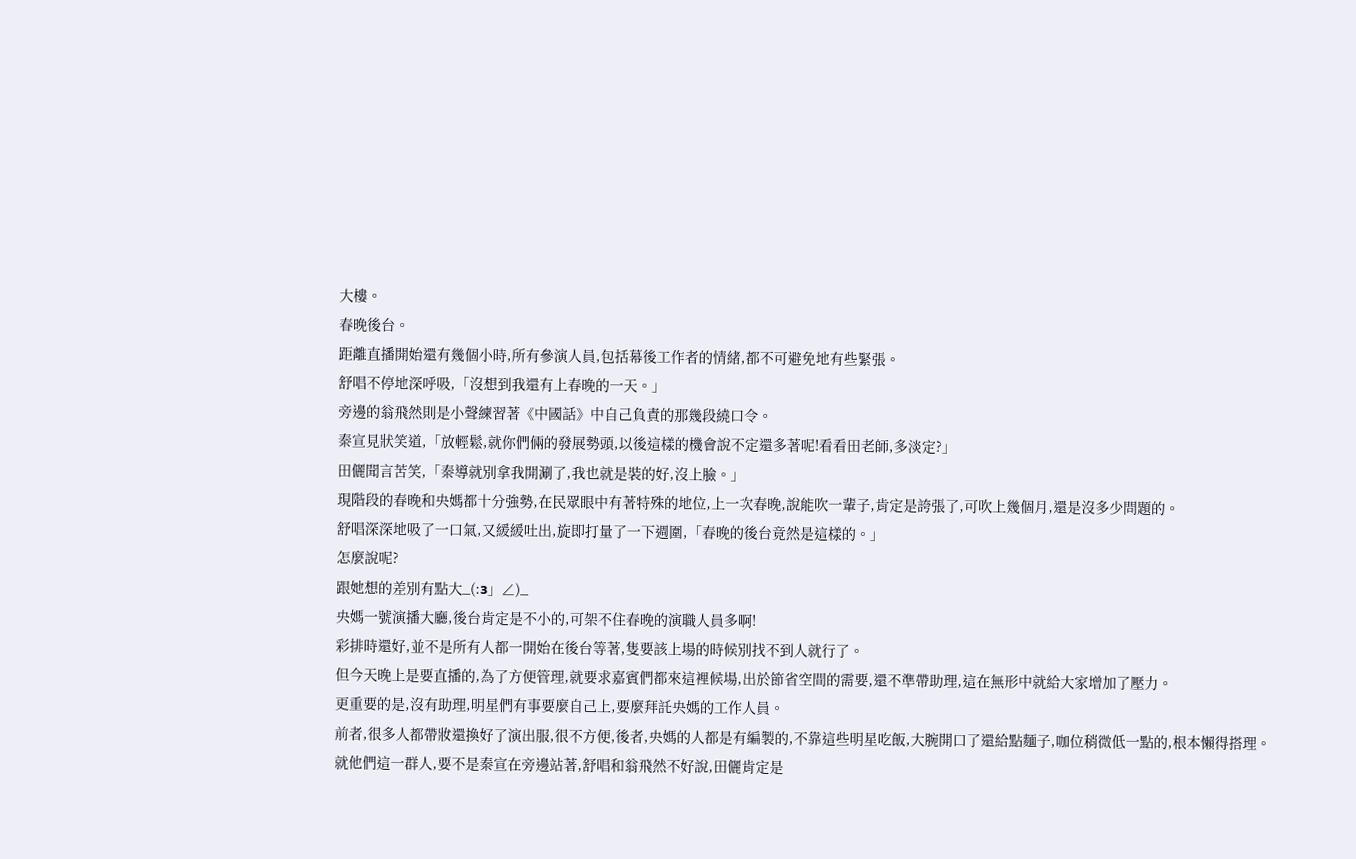大樓。
春晚後台。
距離直播開始還有幾個小時,所有參演人員,包括幕後工作者的情緒,都不可避免地有些緊張。
舒唱不停地深呼吸,「沒想到我還有上春晚的一天。」
旁邊的翁飛然則是小聲練習著《中國話》中自己負責的那幾段繞口令。
秦宣見狀笑道,「放輕鬆,就你們倆的發展勢頭,以後這樣的機會說不定還多著呢!看看田老師,多淡定?」
田儷聞言苦笑,「秦導就別拿我開涮了,我也就是裝的好,沒上臉。」
現階段的春晚和央媽都十分強勢,在民眾眼中有著特殊的地位,上一次春晚,說能吹一輩子,肯定是誇張了,可吹上幾個月,還是沒多少問題的。
舒唱深深地吸了一口氣,又緩緩吐出,旋即打量了一下週圍,「春晚的後台竟然是這樣的。」
怎麼說呢?
跟她想的差別有點大_(:з」∠)_
央媽一號演播大廳,後台肯定是不小的,可架不住春晚的演職人員多啊!
彩排時還好,並不是所有人都一開始在後台等著,隻要該上場的時候別找不到人就行了。
但今天晚上是要直播的,為了方便管理,就要求嘉賓們都來這裡候場,出於節省空間的需要,還不準帶助理,這在無形中就給大家增加了壓力。
更重要的是,沒有助理,明星們有事要麼自己上,要麼拜託央媽的工作人員。
前者,很多人都帶妝還換好了演出服,很不方便,後者,央媽的人都是有編製的,不靠這些明星吃飯,大腕開口了還給點麵子,咖位稍微低一點的,根本懶得搭理。
就他們這一群人,要不是秦宣在旁邊站著,舒唱和翁飛然不好說,田儷肯定是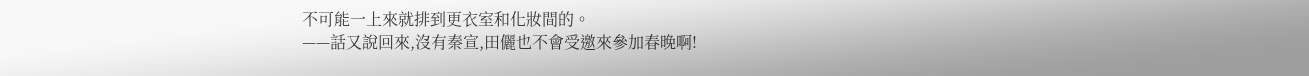不可能一上來就排到更衣室和化妝間的。
——話又說回來,沒有秦宣,田儷也不會受邀來參加春晚啊!